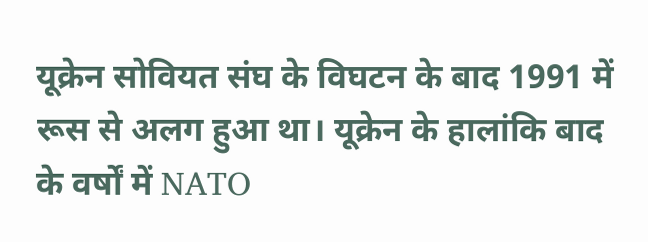यूक्रेन सोवियत संघ के विघटन के बाद 1991 में रूस से अलग हुआ था। यूक्रेन के हालांकि बाद के वर्षों में NATO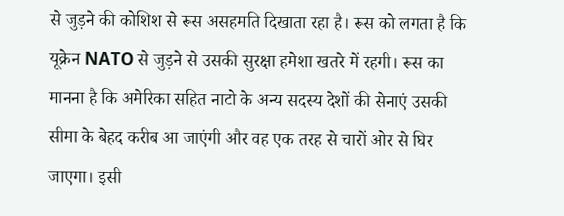से जुड़ने की कोशिश से रूस असहमति दिखाता रहा है। रूस को लगता है कि यूक्रेन NATO से जुड़ने से उसकी सुरक्षा हमेशा खतरे में रहगी। रूस का मानना है कि अमेरिका सहित नाटो के अन्य सदस्य देशों की सेनाएं उसकी सीमा के बेहद करीब आ जाएंगी और वह एक तरह से चारों ओर से घिर जाएगा। इसी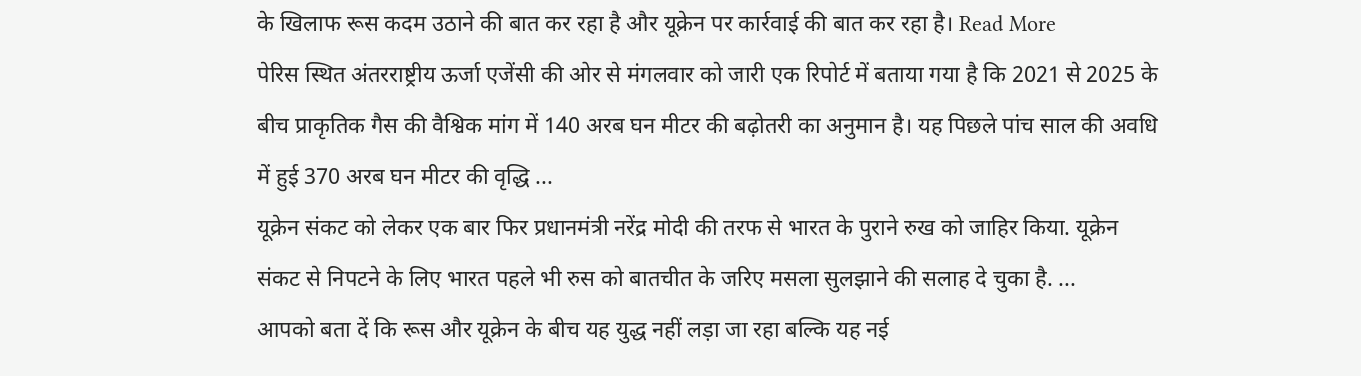के खिलाफ रूस कदम उठाने की बात कर रहा है और यूक्रेन पर कार्रवाई की बात कर रहा है। Read More
पेरिस स्थित अंतरराष्ट्रीय ऊर्जा एजेंसी की ओर से मंगलवार को जारी एक रिपोर्ट में बताया गया है कि 2021 से 2025 के बीच प्राकृतिक गैस की वैश्विक मांग में 140 अरब घन मीटर की बढ़ोतरी का अनुमान है। यह पिछले पांच साल की अवधि में हुई 370 अरब घन मीटर की वृद्धि ...
यूक्रेन संकट को लेकर एक बार फिर प्रधानमंत्री नरेंद्र मोदी की तरफ से भारत के पुराने रुख को जाहिर किया. यूक्रेन संकट से निपटने के लिए भारत पहले भी रुस को बातचीत के जरिए मसला सुलझाने की सलाह दे चुका है. ...
आपको बता दें कि रूस और यूक्रेन के बीच यह युद्ध नहीं लड़ा जा रहा बल्कि यह नई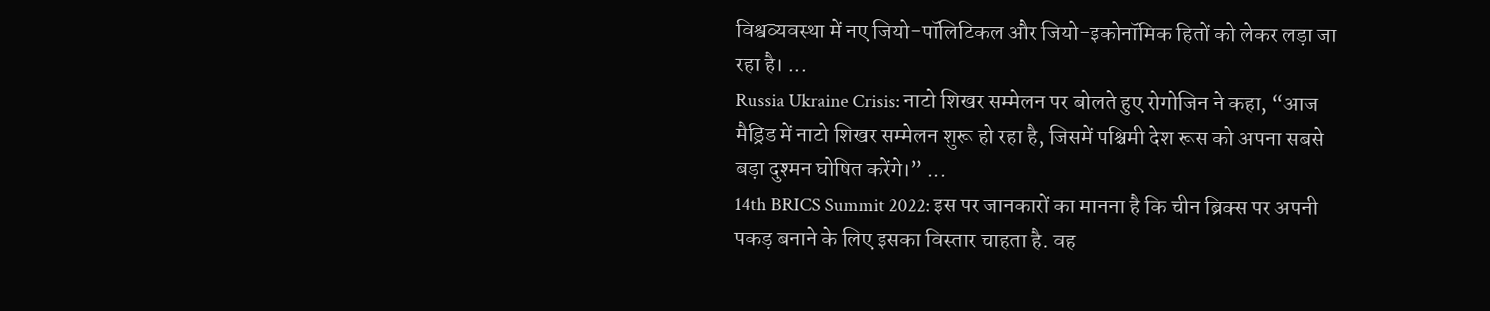विश्वव्यवस्था में नए जियो-पॉलिटिकल और जियो-इकोनॉमिक हितों को लेकर लड़ा जा रहा है। ...
Russia Ukraine Crisis: नाटो शिखर सम्मेलन पर बोलते हुए रोगोजिन ने कहा, “आज मैड्रिड में नाटो शिखर सम्मेलन शुरू हो रहा है, जिसमें पश्चिमी देश रूस को अपना सबसे बड़ा दुश्मन घोषित करेंगे।” ...
14th BRICS Summit 2022: इस पर जानकारों का मानना है कि चीन ब्रिक्स पर अपनी पकड़ बनाने के लिए इसका विस्तार चाहता है. वह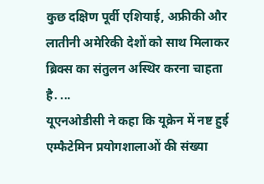कुछ दक्षिण पूर्वी एशियाई, अफ्रीकी और लातीनी अमेरिकी देशों को साथ मिलाकर ब्रिक्स का संतुलन अस्थिर करना चाहता है. ...
यूएनओडीसी ने कहा कि यूक्रेन में नष्ट हुई एम्फैटेमिन प्रयोगशालाओं की संख्या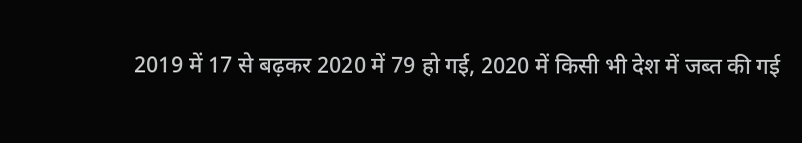2019 में 17 से बढ़कर 2020 में 79 हो गई, 2020 में किसी भी देश में जब्त की गई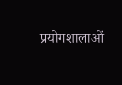प्रयोगशालाओं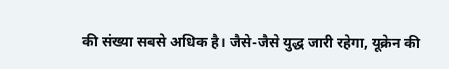की संख्या सबसे अधिक है। जैसे-जैसे युद्ध जारी रहेगा, यूक्रेन की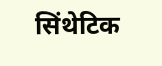सिंथेटिक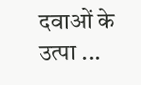दवाओं के उत्पा ...